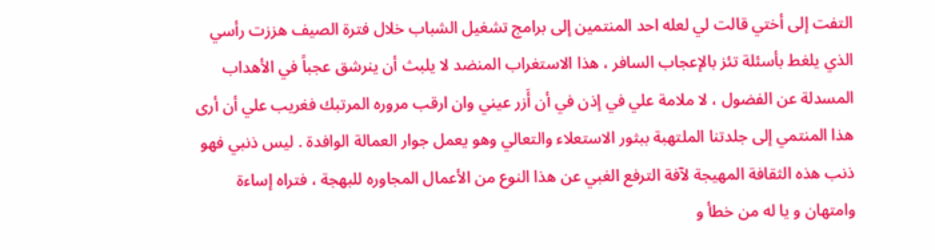التفت إلى أختي قالت لي لعله احد المنتمين إلى برامج تشغيل الشباب خلال فترة الصيف هززت رأسي الذي يلغط بأسئلة تئز بالإعجاب السافر ، هذا الاستغراب المنضد لا يلبث أن ينرشق عجباً في الأهداب المسدلة عن الفضول ، لا ملامة علي في إذن في أن أَزر عيني وان ارقب مروره المرتبك فغريب علي أن أرى هذا المنتمي إلى جلدتنا الملتهبة ببثور الاستعلاء والتعالي وهو يعمل جوار العمالة الوافدة . ليس ذنبي فهو ذنب هذه الثقافة المهيجة لآفة الترفع الغبي عن هذا النوع من الأعمال المجاوره للبهجة ، فتراه إساءة وامتهان و يا له من خطأ و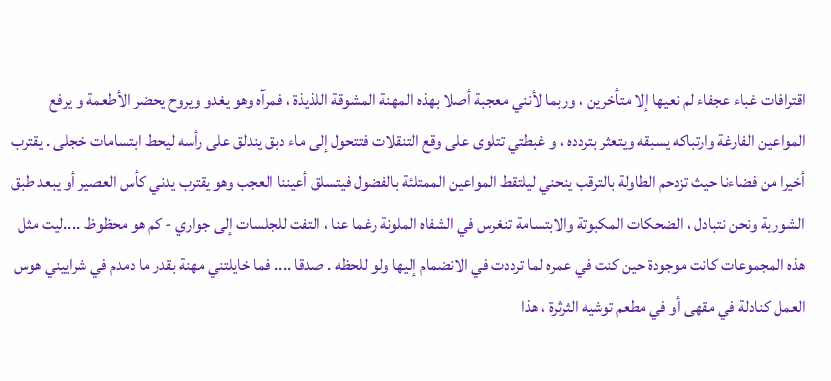اقترافات غباء عجفاء لم نعيها إلا متأخرين ، وربما لأنني معجبة أصلا بهذه المهنة المشوقة اللذيذة ، فمرآه وهو يغدو ويروح يحضر الأطعمة و يرفع المواعين الفارغة وارتباكه يسبقه ويتعثر بتردده ، و غبطتي تتلوى على وقع التنقلات فتتحول إلى ماء دبق يندلق على رأسه ليحط ابتسامات خجلى . يقترب أخيرا من فضاءنا حيث تزدحم الطاولة بالترقب ينحني ليلتقط المواعين الممتلئة بالفضول فيتسلق أعيننا العجب وهو يقترب يدني كأس العصير أو يبعد طبق الشوربة ونحن نتبادل ، الضحكات المكبوتة والابتسامة تنغرس في الشفاه الملونة رغما عنا ، التفت للجلسات إلى جواري - كم هو محظوظ ....ليت مثل هذه المجموعات كانت موجودة حين كنت في عمره لما ترددت في الانضمام إليها ولو للحظه . صدقا .... فما خايلتني مهنة بقدر ما دمدم في شراييني هوس العمل كنادلة في مقهى أو في مطعم توشيه الثرثرة ، هذا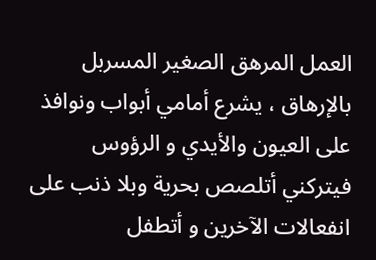العمل المرهق الصغير المسربل بالإرهاق ، يشرع أمامي أبواب ونوافذ على العيون والأيدي و الرؤوس فيتركني أتلصص بحرية وبلا ذنب على انفعالات الآخرين و أتطفل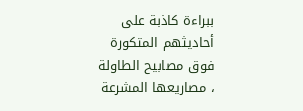ببراءة كاذبة على أحاديثهم المتكورة فوق مصابيح الطاولة ، مصاريعها المشرعة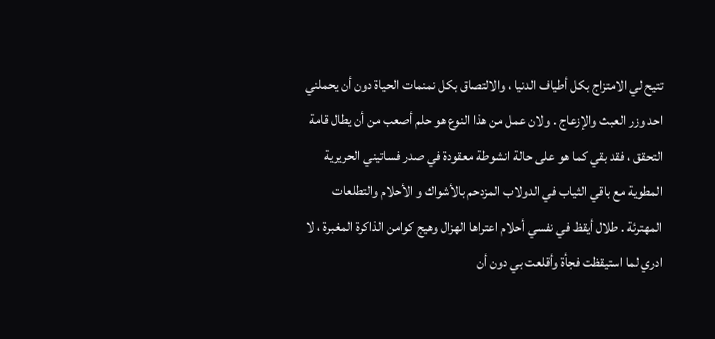تتيح لي الامتزاج بكل أطياف الدنيا ، والالتصاق بكل نمنمات الحياة دون أن يحملني احد وزر العبث والإزعاج . ولان عمل من هذا النوع هو حلم أصعب من أن يطال قامة التحقق ، فقد بقي كما هو على حالة انشوطة معقودة في صدر فساتيني الحريرية المطوية مع باقي الثياب في الدولاب المزدحم بالأشواك و الأحلام والتطلعات المهترئة . طلال أيقظ في نفسي أحلام اعتراها الهزال وهيج كوامن الذاكرة المغبرة ، لا ادري لما استيقظت فجأة وأقلعت بي دون أن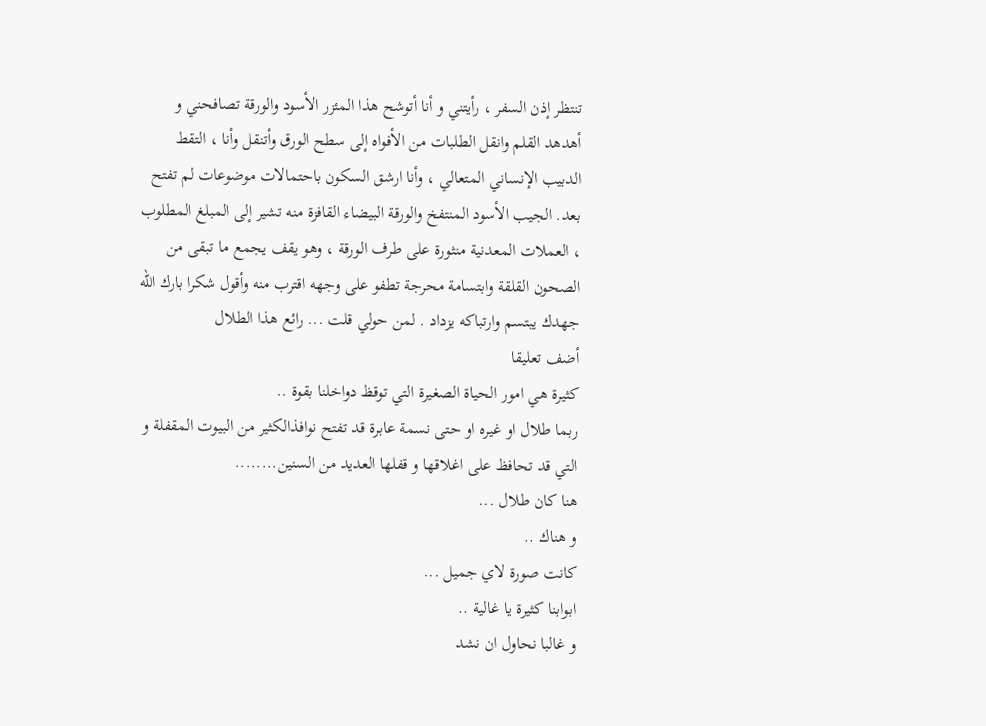تنتظر إذن السفر ، رأيتني و أنا أتوشح هذا المئزر الأسود والورقة تصافحني و أهدهد القلم وانقل الطلبات من الأفواه إلى سطح الورق وأتنقل وأنا ، التقط الدبيب الإنساني المتعالي ، وأنا ارشق السكون باحتمالات موضوعات لم تفتح بعد. الجيب الأسود المنتفخ والورقة البيضاء القافزة منه تشير إلى المبلغ المطلوب ، العملات المعدنية منثورة على طرف الورقة ، وهو يقف يجمع ما تبقى من الصحون القلقة وابتسامة محرجة تطفو على وجهه اقترب منه وأقول شكرا بارك الله جهدك يبتسم وارتباكه يزداد . لمن حولي قلت ... رائع هذا الطلال
أضف تعليقا
كثيرة هي امور الحياة الصغيرة التي توقظ دواخلنا بقوة ..
ربما طلال او غيره او حتى نسمة عابرة قد تفتح نوافذالكثير من البيوت المقفلة و التي قد تحافظ على اغلاقها و قفلها العديد من السنين........
هنا كان طلال ...
و هناك ..
كانت صورة لاي جميل ...
ابوابنا كثيرة يا غالية ..
و غالبا نحاول ان نشد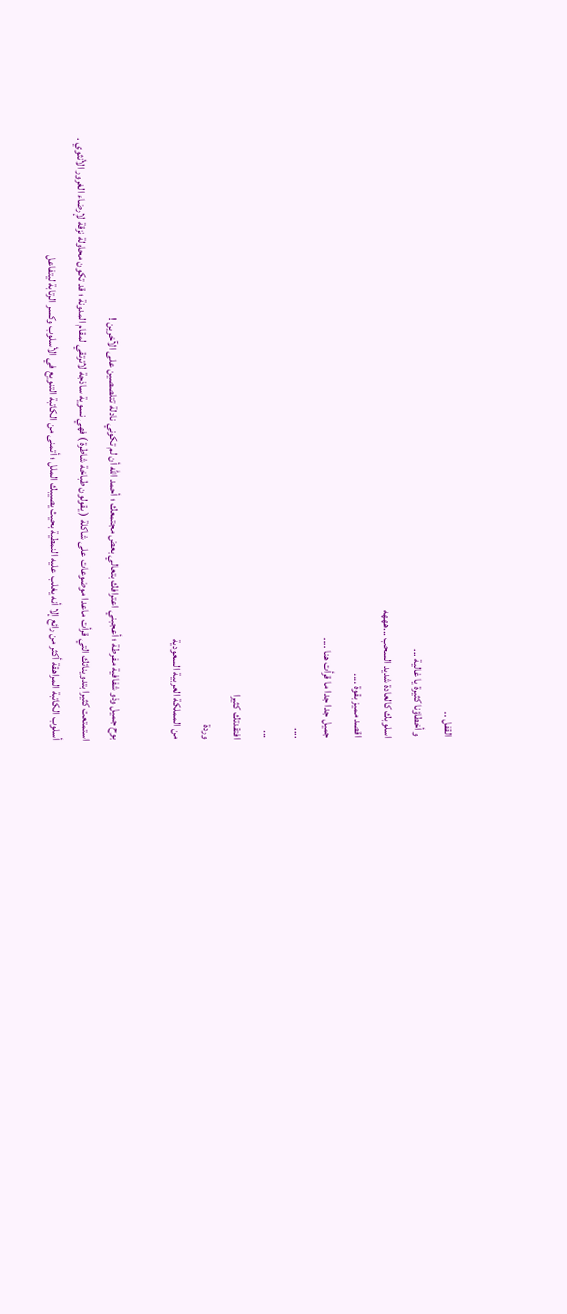القفل ..
و أخطاؤنا كثيرة يا غالية ...
اسلوبك كالعادة شديد السحب ...هههه
اقصد مميز بقوة ....
جميل جدا جدا ما قرأت هنا ....
....
...
افتقدتك كثيرا
وردة
من المملكة العربية السعودية

بوح جميل وذو شفافية مفرطة ؛ أعجبني اعترافك بتعالي بعض مجتمعك ؛ أحمد الله أن لم تكوني نادلة تتلصصين على الآخرين !
استمتعت كثيرا بتدويناتك التي قرأت ماعدا موضوعات على شاكلة ( يقولون طباخة شاطرة ) فهي نسوية ساذجة لاترتقي لمقام المدونة ؛ قد تكون محاولة نزقة لإرضاء الغرور الأنثوي .
أسلوب الكاتبة المراهقة أكثر من رائع إلا أنه يغلب عليه النمطية بحيث يصيبك الملل ؛ أتمنى من الكاتبة التنويع في الأسلوب وكسر الرتابة ليتفاعل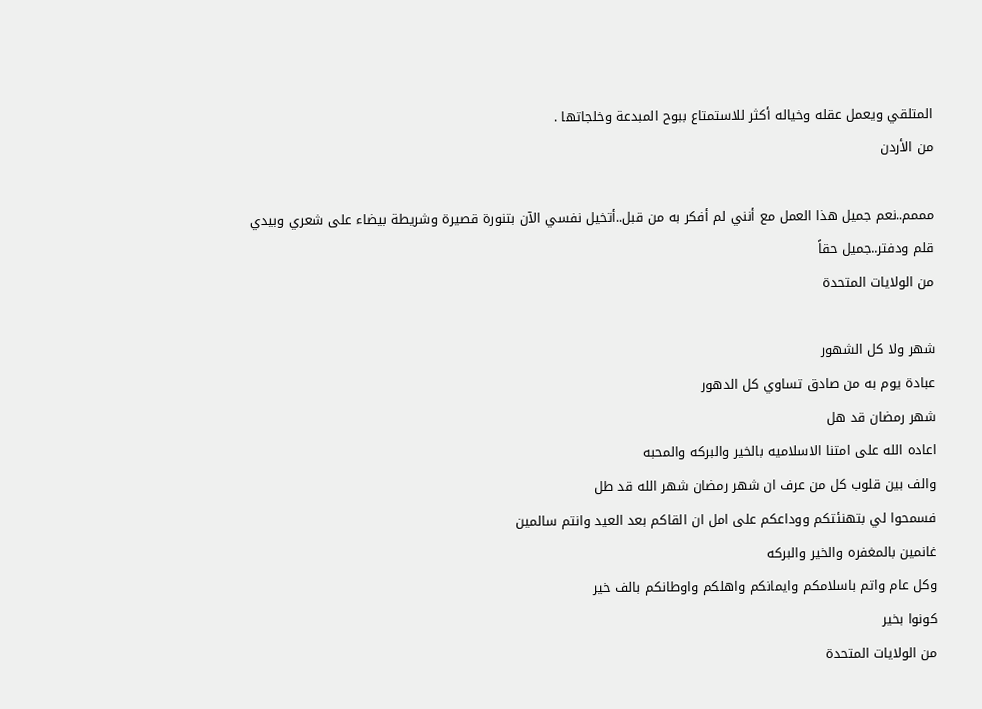المتلقي ويعمل عقله وخياله أكثر للاستمتاع ببوح المبدعة وخلجاتها .
من الأردن

مممم..نعم جميل هذا العمل مع أنني لم أفكر به من قبل..أتخيل نفسي الآن بتنورة قصيرة وشريطة بيضاء على شعري وبيدي قلم ودفتر..جميل حقاً
من الولايات المتحدة

شهر ولا كل الشهور
عبادة يوم به من صادق تساوي كل الدهور
شهر رمضان قد هل
اعاده الله على امتنا الاسلاميه بالخير والبركه والمحبه
والف بين قلوب كل من عرف ان شهر رمضان شهر الله قد طل
فسمحوا لي بتهنئتكم ووداعكم على امل ان القاكم بعد العيد وانتم سالمين
غانمين بالمغفره والخير والبركه
وكل عام واتم باسلامكم وايمانكم واهلكم واوطانكم بالف خير
كونوا بخير
من الولايات المتحدة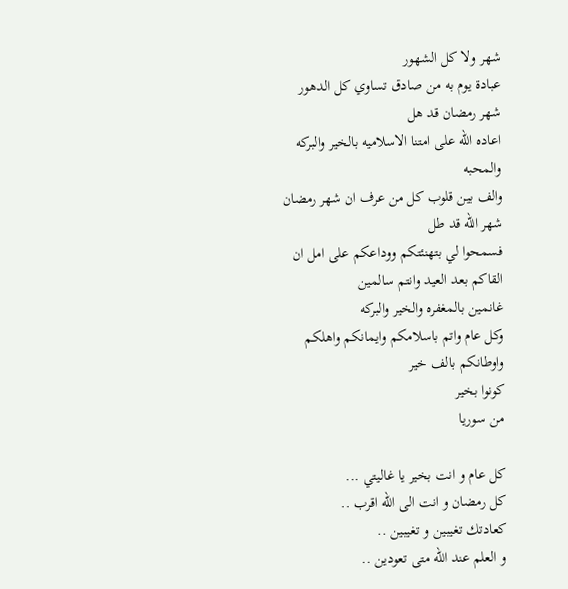شهر ولا كل الشهور
عبادة يوم به من صادق تساوي كل الدهور
شهر رمضان قد هل
اعاده الله على امتنا الاسلاميه بالخير والبركه والمحبه
والف بين قلوب كل من عرف ان شهر رمضان شهر الله قد طل
فسمحوا لي بتهنئتكم ووداعكم على امل ان القاكم بعد العيد وانتم سالمين
غانمين بالمغفره والخير والبركه
وكل عام واتم باسلامكم وايمانكم واهلكم واوطانكم بالف خير
كونوا بخير
من سوريا

كل عام و انت بخير يا غاليتي ...
كل رمضان و انت الى الله اقرب ..
كعادتك تغيبين و تغيبين ..
و العلم عند الله متى تعودين ..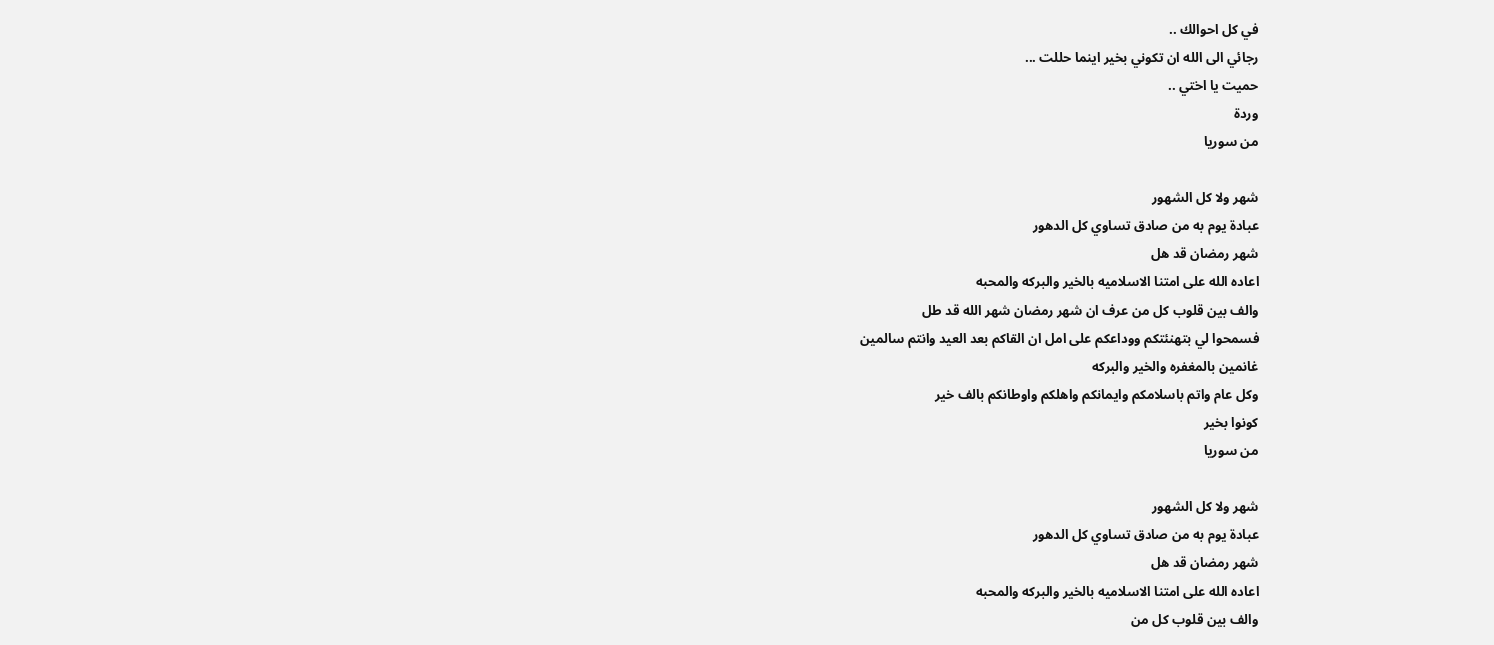في كل احوالك ..
رجائي الى الله ان تكوني بخير اينما حللت ...
حميت يا اختي ..
وردة
من سوريا

شهر ولا كل الشهور
عبادة يوم به من صادق تساوي كل الدهور
شهر رمضان قد هل
اعاده الله على امتنا الاسلاميه بالخير والبركه والمحبه
والف بين قلوب كل من عرف ان شهر رمضان شهر الله قد طل
فسمحوا لي بتهنئتكم ووداعكم على امل ان القاكم بعد العيد وانتم سالمين
غانمين بالمغفره والخير والبركه
وكل عام واتم باسلامكم وايمانكم واهلكم واوطانكم بالف خير
كونوا بخير
من سوريا

شهر ولا كل الشهور
عبادة يوم به من صادق تساوي كل الدهور
شهر رمضان قد هل
اعاده الله على امتنا الاسلاميه بالخير والبركه والمحبه
والف بين قلوب كل من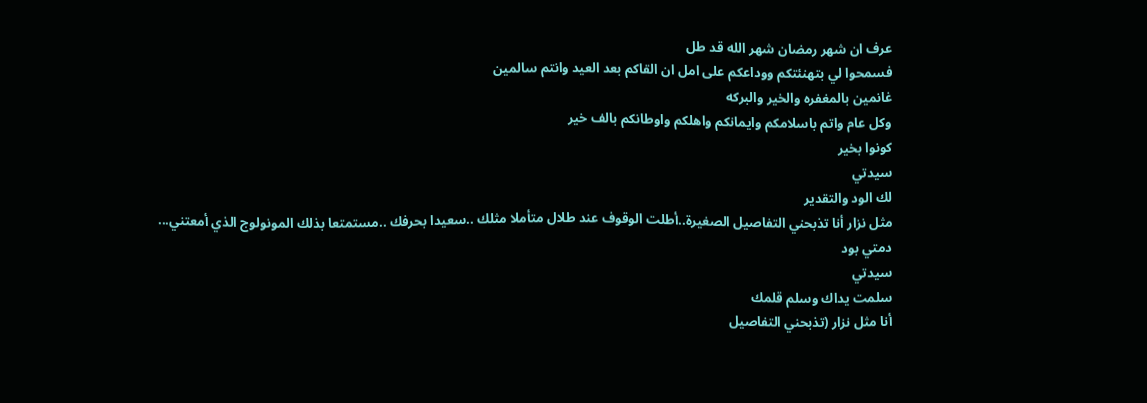عرف ان شهر رمضان شهر الله قد طل
فسمحوا لي بتهنئتكم ووداعكم على امل ان القاكم بعد العيد وانتم سالمين
غانمين بالمغفره والخير والبركه
وكل عام واتم باسلامكم وايمانكم واهلكم واوطانكم بالف خير
كونوا بخير
سيدتي
لك الود والتقدير
مثل نزار أنا تذبحني التفاصيل الصغيرة..أطلت الوقوف عند طلال متأملا مثلك ..سعيدا بحرفك ..مستمتعا بذلك المونولوج الذي أمعتني...
دمتي بود
سيدتي
سلمت يداك وسلم قلمك
أنا مثل نزار (تذبحني التفاصيل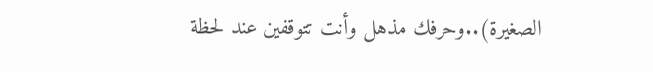الصغيرة)..وحرفك مذهل وأنت تتوقفين عند لحظة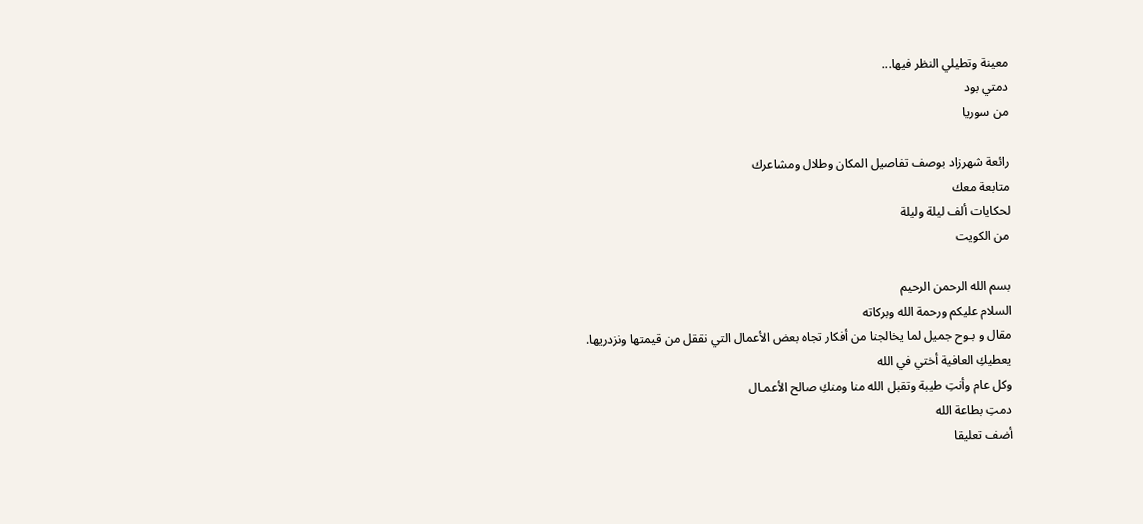معينة وتطيلي النظر فيها...
دمتي بود
من سوريا

رائعة شهرزاد بوصف تفاصيل المكان وطلال ومشاعرك
متابعة معك
لحكايات ألف ليلة وليلة
من الكويت

بسم الله الرحمن الرحيم
السلام عليكم ورحمة الله وبركاته
مقال و بـوح جميل لما يخالجنا من أفكار تجاه بعض الأعمال التي نققل من قيمتها ونزدريها.
يعطيكِ العافية أختي في الله
وكل عام وأنتِ طيبة وتقبل الله منا ومنكِ صالح الأعمـال
دمتِ بطاعة الله
أضف تعليقا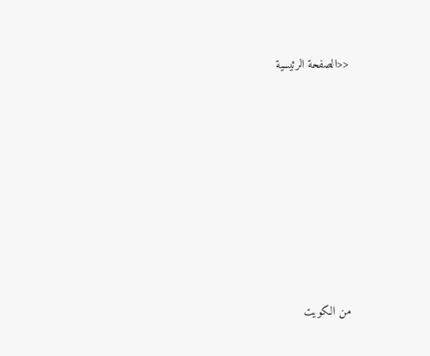<<الصفحة الرئيسية











من الكويت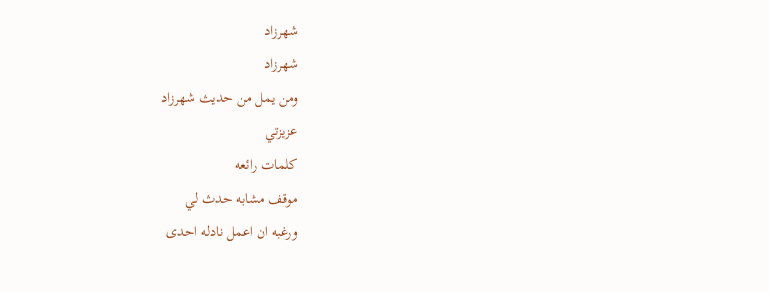شهرزاد
شهرزاد
ومن يمل من حديث شهرزاد
عزيزتي
كلمات رائعه
موقف مشابه حدث لي
ورغبه ان اعمل نادله احدى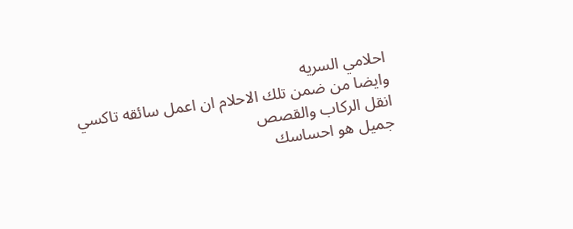احلامي السريه
وايضا من ضمن تلك الاحلام ان اعمل سائقه تاكسي
انقل الركاب والقصص
جميل هو احساسك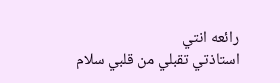رائعه انتي
استاذتي تقبلي من قلبي سلام